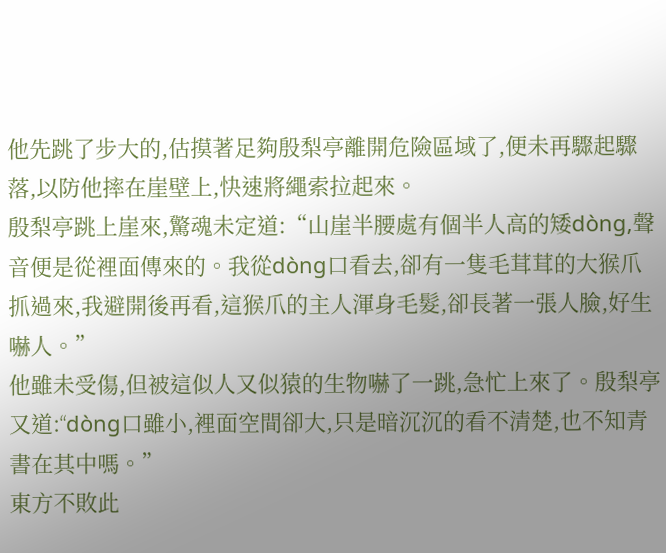他先跳了步大的,估摸著足夠殷梨亭離開危險區域了,便未再驟起驟落,以防他摔在崖壁上,快速將繩索拉起來。
殷梨亭跳上崖來,驚魂未定道:“山崖半腰處有個半人高的矮dòng,聲音便是從裡面傳來的。我從dòng口看去,卻有一隻毛茸茸的大猴爪抓過來,我避開後再看,這猴爪的主人渾身毛髮,卻長著一張人臉,好生嚇人。”
他雖未受傷,但被這似人又似猿的生物嚇了一跳,急忙上來了。殷梨亭又道:“dòng口雖小,裡面空間卻大,只是暗沉沉的看不清楚,也不知青書在其中嗎。”
東方不敗此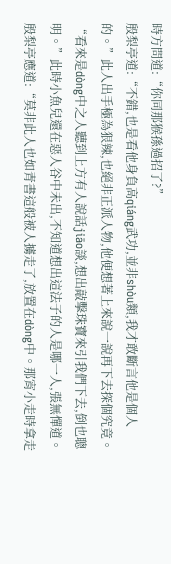時方問道:“你同那猴孫過招了?”
殷梨亭道:“不錯,也是看他身負高qiáng武功,並非shòu類,我才敢斷言他是個人的。”此人出手極為狠辣,也絕非正派人物,他便想著上來說一說再下去探個究竟。
“看來是dòng中之人聽到上方有人說話jiāo談,想出敲擊珠寶來引我們下去,倒也聰明。”此時小魚兒還在惡人谷中未出,不知道想出這法子的人是哪一人,張無憚道。
殷梨亭應道:“莫非此人也如青書這般被人擄走了,放置在dòng中。那宵小走時拿走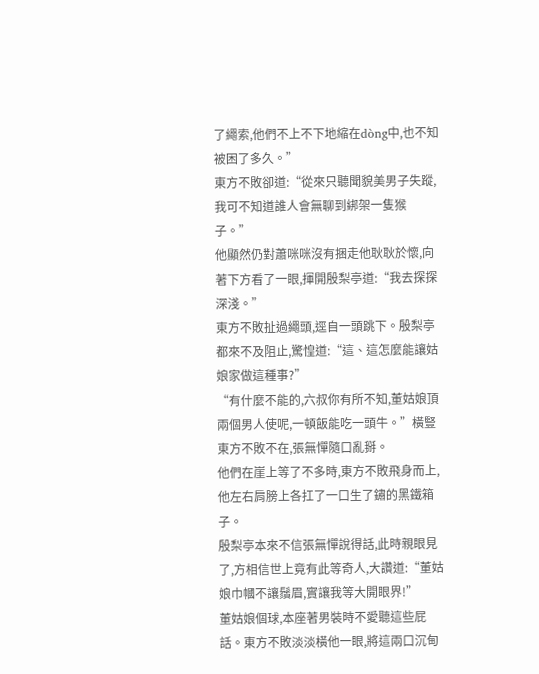了繩索,他們不上不下地縮在dòng中,也不知被困了多久。”
東方不敗卻道:“從來只聽聞貌美男子失蹤,我可不知道誰人會無聊到綁架一隻猴子。”
他顯然仍對蕭咪咪沒有捆走他耿耿於懷,向著下方看了一眼,揮開殷梨亭道:“我去探探深淺。”
東方不敗扯過繩頭,逕自一頭跳下。殷梨亭都來不及阻止,驚惶道:“這、這怎麼能讓姑娘家做這種事?”
“有什麼不能的,六叔你有所不知,董姑娘頂兩個男人使呢,一頓飯能吃一頭牛。”橫豎東方不敗不在,張無憚隨口亂掰。
他們在崖上等了不多時,東方不敗飛身而上,他左右肩膀上各扛了一口生了鏽的黑鐵箱子。
殷梨亭本來不信張無憚說得話,此時親眼見了,方相信世上竟有此等奇人,大讚道:“董姑娘巾幗不讓鬚眉,實讓我等大開眼界!”
董姑娘個球,本座著男裝時不愛聽這些屁話。東方不敗淡淡橫他一眼,將這兩口沉甸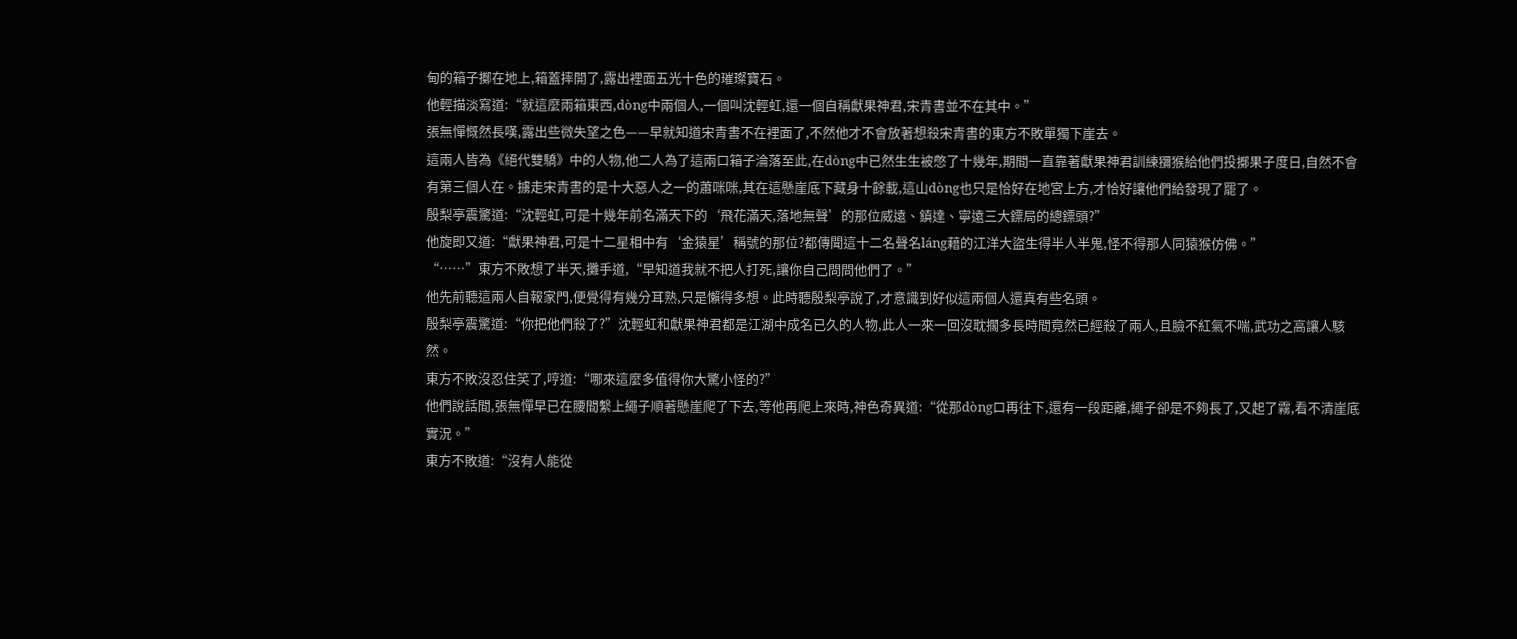甸的箱子擲在地上,箱蓋摔開了,露出裡面五光十色的璀璨寶石。
他輕描淡寫道:“就這麼兩箱東西,dòng中兩個人,一個叫沈輕虹,還一個自稱獻果神君,宋青書並不在其中。”
張無憚慨然長嘆,露出些微失望之色——早就知道宋青書不在裡面了,不然他才不會放著想殺宋青書的東方不敗單獨下崖去。
這兩人皆為《絕代雙驕》中的人物,他二人為了這兩口箱子淪落至此,在dòng中已然生生被憋了十幾年,期間一直靠著獻果神君訓練獼猴給他們投擲果子度日,自然不會有第三個人在。擄走宋青書的是十大惡人之一的蕭咪咪,其在這懸崖底下藏身十餘載,這山dòng也只是恰好在地宮上方,才恰好讓他們給發現了罷了。
殷梨亭震驚道:“沈輕虹,可是十幾年前名滿天下的‘飛花滿天,落地無聲’的那位威遠、鎮達、寧遠三大鏢局的總鏢頭?”
他旋即又道:“獻果神君,可是十二星相中有‘金猿星’稱號的那位?都傳聞這十二名聲名láng藉的江洋大盜生得半人半鬼,怪不得那人同猿猴仿佛。”
“……”東方不敗想了半天,攤手道,“早知道我就不把人打死,讓你自己問問他們了。”
他先前聽這兩人自報家門,便覺得有幾分耳熟,只是懶得多想。此時聽殷梨亭說了,才意識到好似這兩個人還真有些名頭。
殷梨亭震驚道:“你把他們殺了?”沈輕虹和獻果神君都是江湖中成名已久的人物,此人一來一回沒耽擱多長時間竟然已經殺了兩人,且臉不紅氣不喘,武功之高讓人駭然。
東方不敗沒忍住笑了,哼道:“哪來這麼多值得你大驚小怪的?”
他們說話間,張無憚早已在腰間繫上繩子順著懸崖爬了下去,等他再爬上來時,神色奇異道:“從那dòng口再往下,還有一段距離,繩子卻是不夠長了,又起了霧,看不清崖底實況。”
東方不敗道:“沒有人能從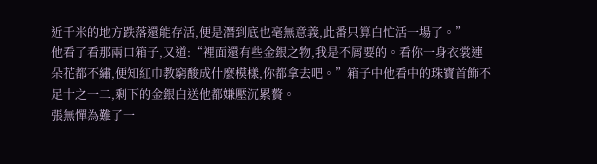近千米的地方跌落還能存活,便是潛到底也毫無意義,此番只算白忙活一場了。”
他看了看那兩口箱子,又道:“裡面還有些金銀之物,我是不屑要的。看你一身衣裳連朵花都不繡,便知紅巾教窮酸成什麼模樣,你都拿去吧。”箱子中他看中的珠寶首飾不足十之一二,剩下的金銀白送他都嫌壓沉累贅。
張無憚為難了一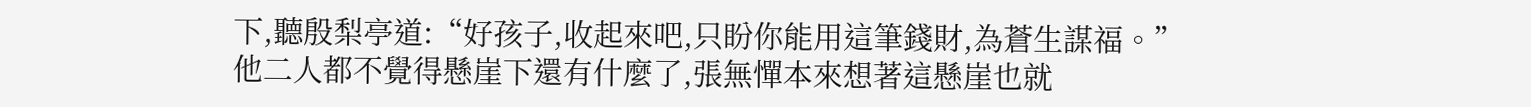下,聽殷梨亭道:“好孩子,收起來吧,只盼你能用這筆錢財,為蒼生謀福。”
他二人都不覺得懸崖下還有什麼了,張無憚本來想著這懸崖也就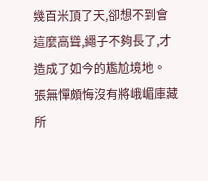幾百米頂了天,卻想不到會這麼高聳,繩子不夠長了,才造成了如今的尷尬境地。
張無憚頗悔沒有將峨嵋庫藏所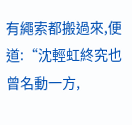有繩索都搬過來,便道:“沈輕虹終究也曾名動一方,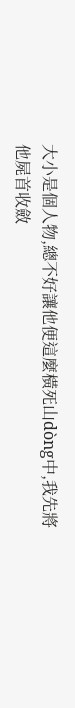大小是個人物,總不好讓他便這麼橫死山dòng中,我先將他屍首收斂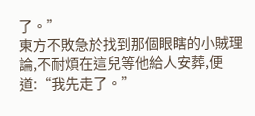了。”
東方不敗急於找到那個眼瞎的小賊理論,不耐煩在這兒等他給人安葬,便道:“我先走了。”